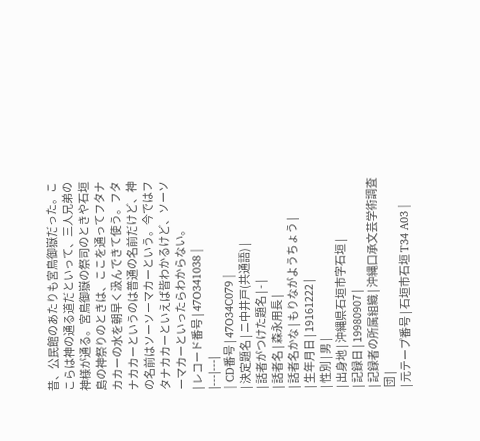昔、公民館のあたりも宮鳥御嶽だった。ここらは神の通る道だといって、三人兄弟の神様が通る。宮鳥御嶽の祭司のときや石垣島の神祭りのときは、ここを通ってフタナカカーの水を朝早く汲んできて使う。フタナカカーというのは普通の名前だけど、神の名前はソーソーマカーという。今ではフタナカカーといえば皆わかるけど、ソーソーマカーといったらわからない。
| レコード番号 | 47O341038 |
|---|---|
| CD番号 | 47O34C079 |
| 決定題名 | ニ中井戸(共通語) |
| 話者がつけた題名 | - |
| 話者名 | 森永用長 |
| 話者名かな | もりながようちょう |
| 生年月日 | 19161222 |
| 性別 | 男 |
| 出身地 | 沖縄県石垣市字石垣 |
| 記録日 | 19980907 |
| 記録者の所属組織 | 沖縄口承文芸学術調査団 |
| 元テープ番号 | 石垣市石垣 T34 A03 |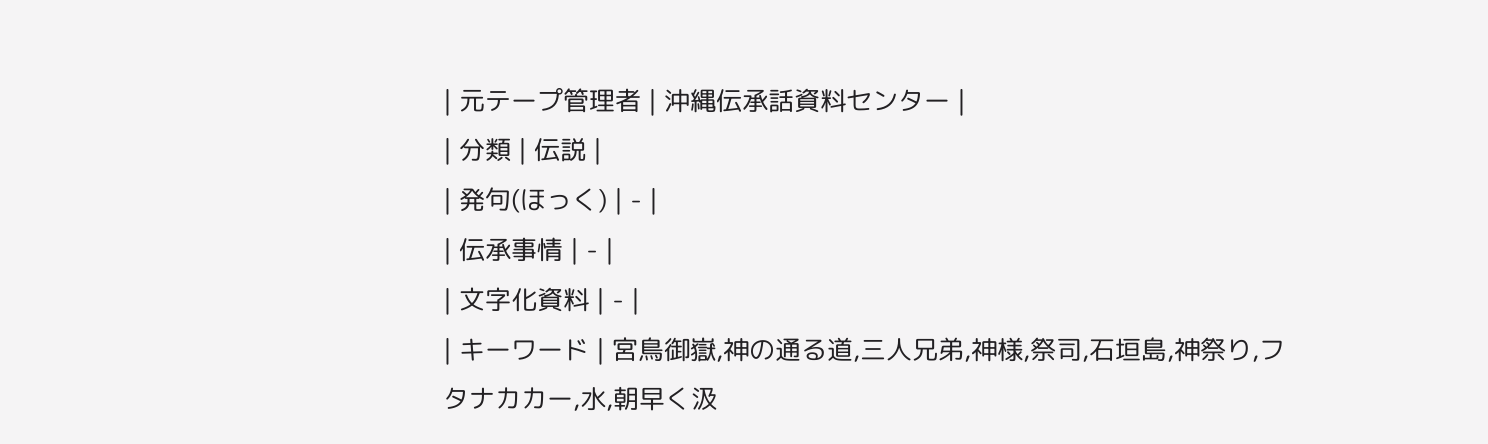| 元テープ管理者 | 沖縄伝承話資料センター |
| 分類 | 伝説 |
| 発句(ほっく) | - |
| 伝承事情 | - |
| 文字化資料 | - |
| キーワード | 宮鳥御嶽,神の通る道,三人兄弟,神様,祭司,石垣島,神祭り,フタナカカー,水,朝早く汲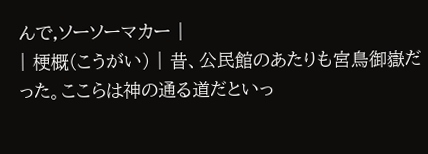んで,ソーソーマカー |
| 梗概(こうがい) | 昔、公民館のあたりも宮鳥御嶽だった。ここらは神の通る道だといっ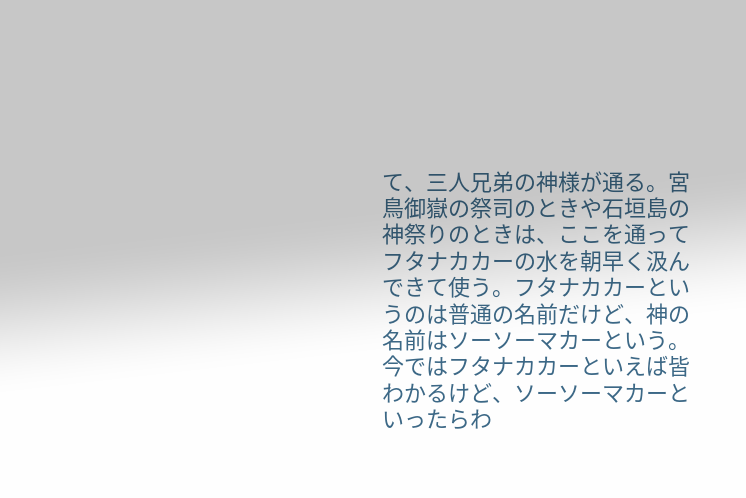て、三人兄弟の神様が通る。宮鳥御嶽の祭司のときや石垣島の神祭りのときは、ここを通ってフタナカカーの水を朝早く汲んできて使う。フタナカカーというのは普通の名前だけど、神の名前はソーソーマカーという。今ではフタナカカーといえば皆わかるけど、ソーソーマカーといったらわ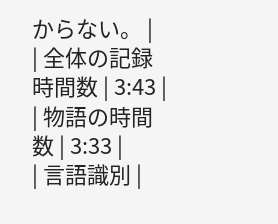からない。 |
| 全体の記録時間数 | 3:43 |
| 物語の時間数 | 3:33 |
| 言語識別 |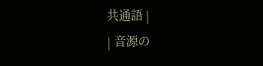共通語 |
| 音源の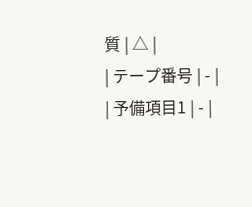質 | △ |
| テープ番号 | - |
| 予備項目1 | - |